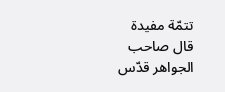تتمّة مفيدة
قال صاحب الجواهر قدّس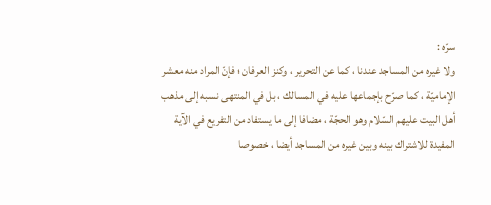سرّه :
ولا غيره من المساجد عندنا ، كما عن التحرير ، وكنز العرفان ؛ فإنّ المراد منه معشر الإماميّة ، كما صرّح بإجماعها عليه في المسالك ، بل في المنتهى نسبه إلى مذهب أهل البيت عليهم السّلام وهو الحجّة ، مضافا إلى ما يستفاد من التفريع في الآية المفيدة للاشتراك بينه وبين غيره من المساجد أيضا ، خصوصا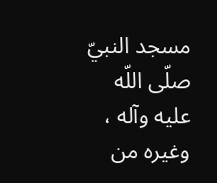مسجد النبيّ صلّى اللّه عليه وآله ، وغيره من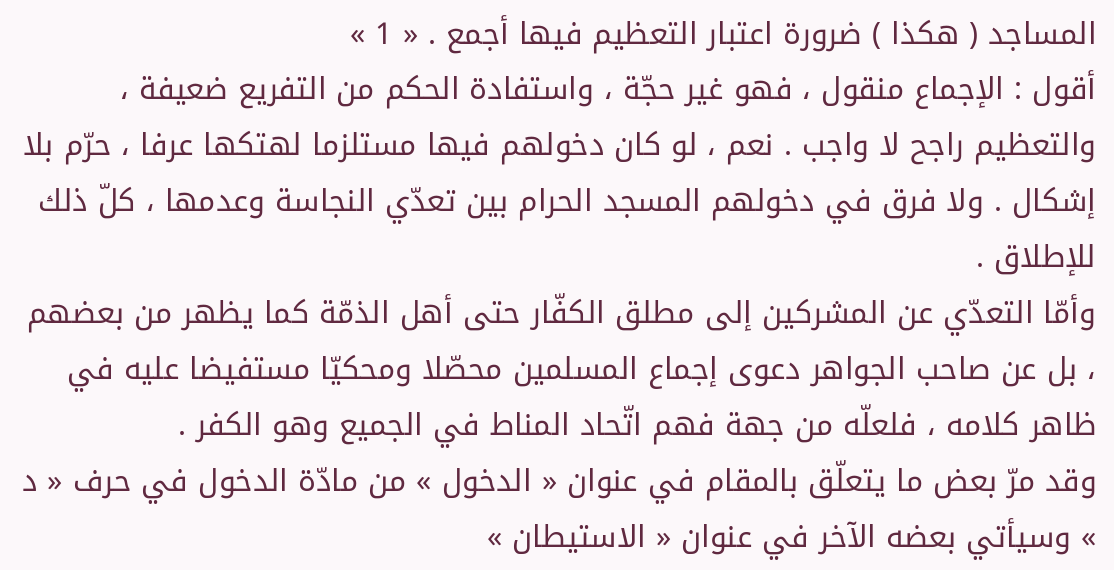المساجد ( هكذا ) ضرورة اعتبار التعظيم فيها أجمع . « 1 »
أقول : الإجماع منقول ، فهو غير حجّة ، واستفادة الحكم من التفريع ضعيفة ، والتعظيم راجح لا واجب . نعم ، لو كان دخولهم فيها مستلزما لهتكها عرفا ، حرّم بلا إشكال . ولا فرق في دخولهم المسجد الحرام بين تعدّي النجاسة وعدمها ، كلّ ذلك للإطلاق .
وأمّا التعدّي عن المشركين إلى مطلق الكفّار حتى أهل الذمّة كما يظهر من بعضهم ، بل عن صاحب الجواهر دعوى إجماع المسلمين محصّلا ومحكيّا مستفيضا عليه في ظاهر كلامه ، فلعلّه من جهة فهم اتّحاد المناط في الجميع وهو الكفر .
وقد مرّ بعض ما يتعلّق بالمقام في عنوان « الدخول » من مادّة الدخول في حرف « د » وسيأتي بعضه الآخر في عنوان « الاستيطان »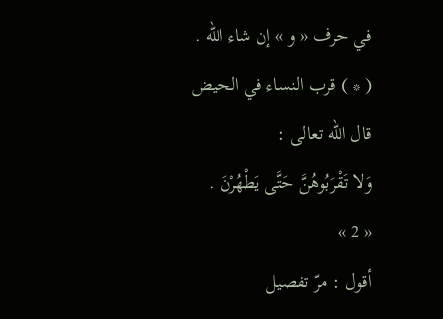في حرف « و » إن شاء اللّه .
( * ) قرب النساء في الحيض
قال اللّه تعالى :
وَلا تَقْرَبُوهُنَّ حَتَّى يَطْهُرْنَ .
« 2 »
أقول : مرّ تفصيل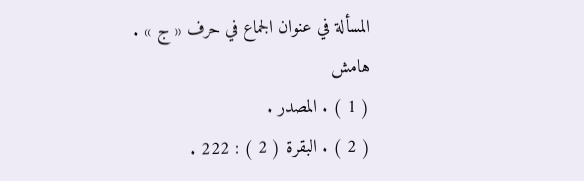المسألة في عنوان الجماع في حرف « ج » .
هامش
( 1 ) . المصدر .
( 2 ) . البقرة ( 2 ) : 222 .